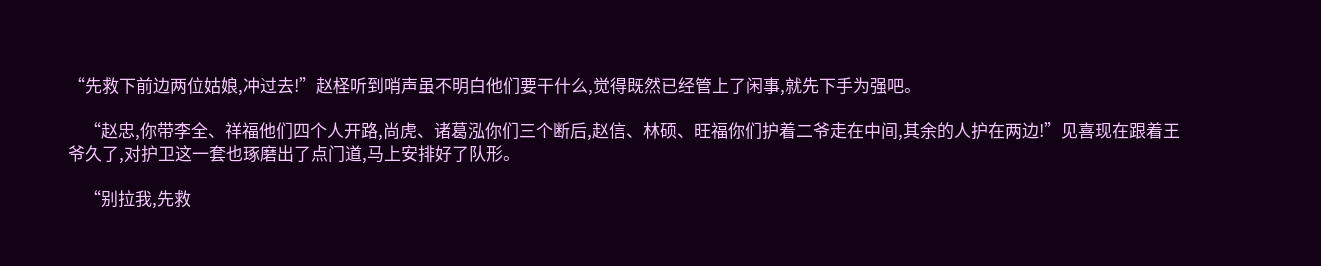“先救下前边两位姑娘,冲过去!”赵柽听到哨声虽不明白他们要干什么,觉得既然已经管上了闲事,就先下手为强吧。

    “赵忠,你带李全、祥福他们四个人开路,尚虎、诸葛泓你们三个断后,赵信、林硕、旺福你们护着二爷走在中间,其余的人护在两边!”见喜现在跟着王爷久了,对护卫这一套也琢磨出了点门道,马上安排好了队形。

    “别拉我,先救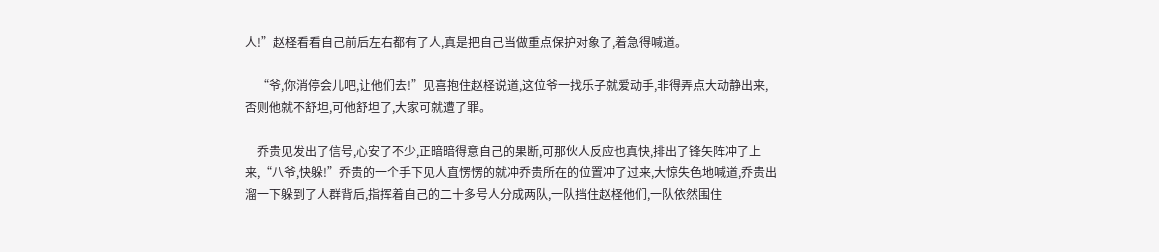人!”赵柽看看自己前后左右都有了人,真是把自己当做重点保护对象了,着急得喊道。

    “爷,你消停会儿吧,让他们去!”见喜抱住赵柽说道,这位爷一找乐子就爱动手,非得弄点大动静出来,否则他就不舒坦,可他舒坦了,大家可就遭了罪。

    乔贵见发出了信号,心安了不少,正暗暗得意自己的果断,可那伙人反应也真快,排出了锋矢阵冲了上来,“八爷,快躲!”乔贵的一个手下见人直愣愣的就冲乔贵所在的位置冲了过来,大惊失色地喊道,乔贵出溜一下躲到了人群背后,指挥着自己的二十多号人分成两队,一队挡住赵柽他们,一队依然围住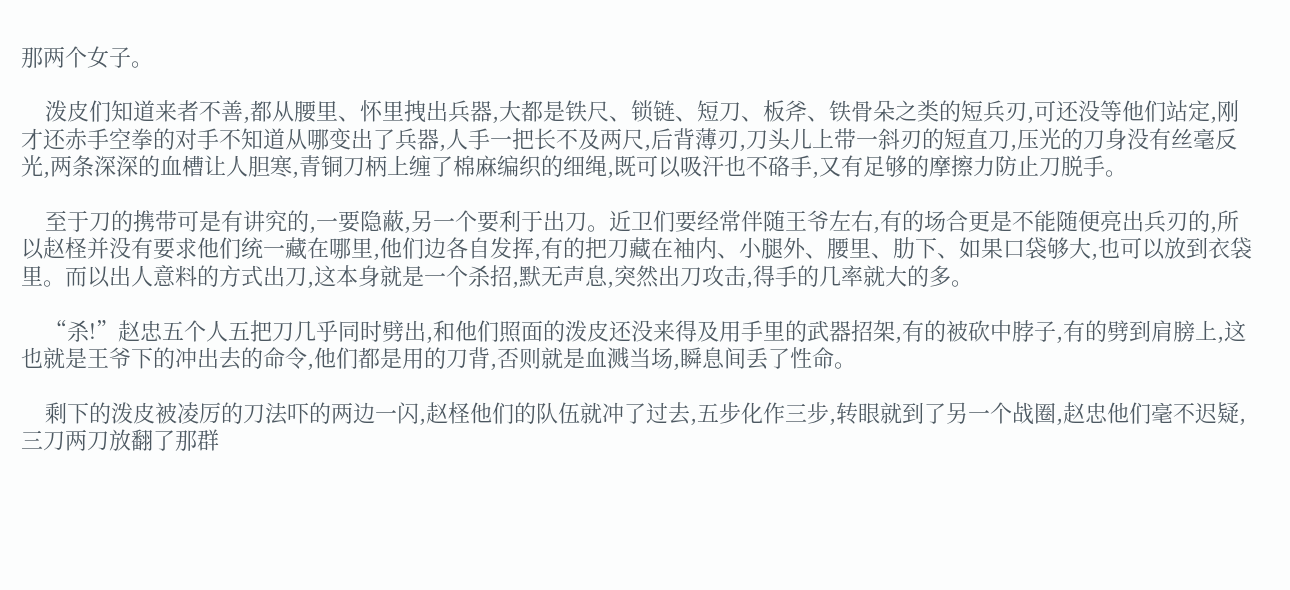那两个女子。

    泼皮们知道来者不善,都从腰里、怀里拽出兵器,大都是铁尺、锁链、短刀、板斧、铁骨朵之类的短兵刃,可还没等他们站定,刚才还赤手空拳的对手不知道从哪变出了兵器,人手一把长不及两尺,后背薄刃,刀头儿上带一斜刃的短直刀,压光的刀身没有丝毫反光,两条深深的血槽让人胆寒,青铜刀柄上缠了棉麻编织的细绳,既可以吸汗也不硌手,又有足够的摩擦力防止刀脱手。

    至于刀的携带可是有讲究的,一要隐蔽,另一个要利于出刀。近卫们要经常伴随王爷左右,有的场合更是不能随便亮出兵刃的,所以赵柽并没有要求他们统一藏在哪里,他们边各自发挥,有的把刀藏在袖内、小腿外、腰里、肋下、如果口袋够大,也可以放到衣袋里。而以出人意料的方式出刀,这本身就是一个杀招,默无声息,突然出刀攻击,得手的几率就大的多。

    “杀!”赵忠五个人五把刀几乎同时劈出,和他们照面的泼皮还没来得及用手里的武器招架,有的被砍中脖子,有的劈到肩膀上,这也就是王爷下的冲出去的命令,他们都是用的刀背,否则就是血溅当场,瞬息间丢了性命。

    剩下的泼皮被凌厉的刀法吓的两边一闪,赵柽他们的队伍就冲了过去,五步化作三步,转眼就到了另一个战圈,赵忠他们毫不迟疑,三刀两刀放翻了那群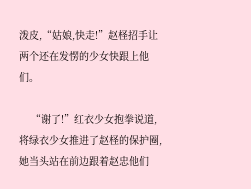泼皮,“姑娘,快走!”赵柽招手让两个还在发愣的少女快跟上他们。

    “谢了!”红衣少女抱拳说道,将绿衣少女推进了赵柽的保护圈,她当头站在前边跟着赵忠他们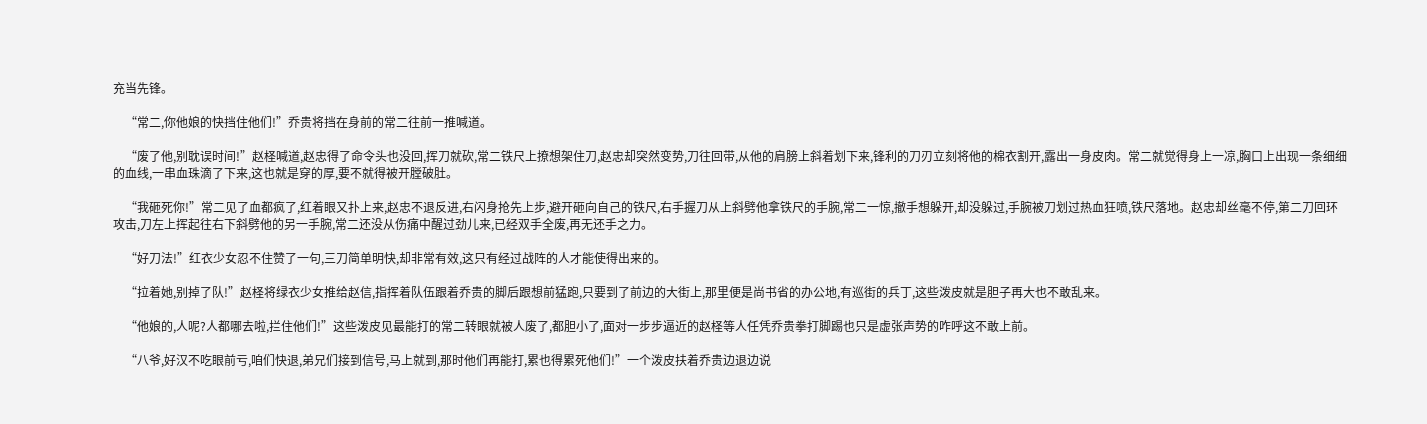充当先锋。

    “常二,你他娘的快挡住他们!”乔贵将挡在身前的常二往前一推喊道。

    “废了他,别耽误时间!”赵柽喊道,赵忠得了命令头也没回,挥刀就砍,常二铁尺上撩想架住刀,赵忠却突然变势,刀往回带,从他的肩膀上斜着划下来,锋利的刀刃立刻将他的棉衣割开,露出一身皮肉。常二就觉得身上一凉,胸口上出现一条细细的血线,一串血珠滴了下来,这也就是穿的厚,要不就得被开膛破肚。

    “我砸死你!”常二见了血都疯了,红着眼又扑上来,赵忠不退反进,右闪身抢先上步,避开砸向自己的铁尺,右手握刀从上斜劈他拿铁尺的手腕,常二一惊,撤手想躲开,却没躲过,手腕被刀划过热血狂喷,铁尺落地。赵忠却丝毫不停,第二刀回环攻击,刀左上挥起往右下斜劈他的另一手腕,常二还没从伤痛中醒过劲儿来,已经双手全废,再无还手之力。

    “好刀法!”红衣少女忍不住赞了一句,三刀简单明快,却非常有效,这只有经过战阵的人才能使得出来的。

    “拉着她,别掉了队!”赵柽将绿衣少女推给赵信,指挥着队伍跟着乔贵的脚后跟想前猛跑,只要到了前边的大街上,那里便是尚书省的办公地,有巡街的兵丁,这些泼皮就是胆子再大也不敢乱来。

    “他娘的,人呢?人都哪去啦,拦住他们!”这些泼皮见最能打的常二转眼就被人废了,都胆小了,面对一步步逼近的赵柽等人任凭乔贵拳打脚踢也只是虚张声势的咋呼这不敢上前。

    “八爷,好汉不吃眼前亏,咱们快退,弟兄们接到信号,马上就到,那时他们再能打,累也得累死他们!”一个泼皮扶着乔贵边退边说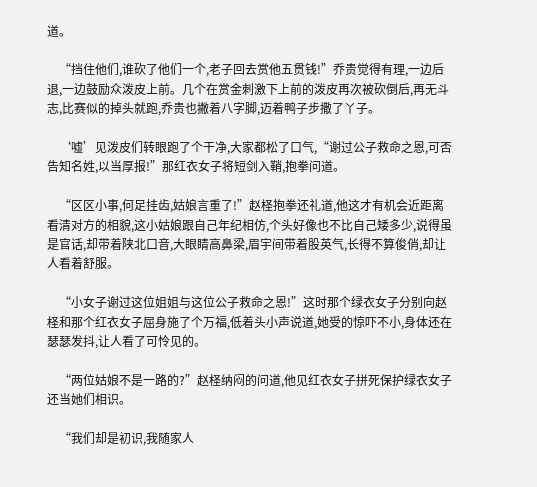道。

    “挡住他们,谁砍了他们一个,老子回去赏他五贯钱!”乔贵觉得有理,一边后退,一边鼓励众泼皮上前。几个在赏金刺激下上前的泼皮再次被砍倒后,再无斗志,比赛似的掉头就跑,乔贵也撇着八字脚,迈着鸭子步撒了丫子。

    ‘嘘’见泼皮们转眼跑了个干净,大家都松了口气,“谢过公子救命之恩,可否告知名姓,以当厚报!”那红衣女子将短剑入鞘,抱拳问道。

    “区区小事,何足挂齿,姑娘言重了!”赵柽抱拳还礼道,他这才有机会近距离看清对方的相貌,这小姑娘跟自己年纪相仿,个头好像也不比自己矮多少,说得虽是官话,却带着陕北口音,大眼睛高鼻梁,眉宇间带着股英气,长得不算俊俏,却让人看着舒服。

    “小女子谢过这位姐姐与这位公子救命之恩!”这时那个绿衣女子分别向赵柽和那个红衣女子屈身施了个万福,低着头小声说道,她受的惊吓不小,身体还在瑟瑟发抖,让人看了可怜见的。

    “两位姑娘不是一路的?”赵柽纳闷的问道,他见红衣女子拼死保护绿衣女子还当她们相识。

    “我们却是初识,我随家人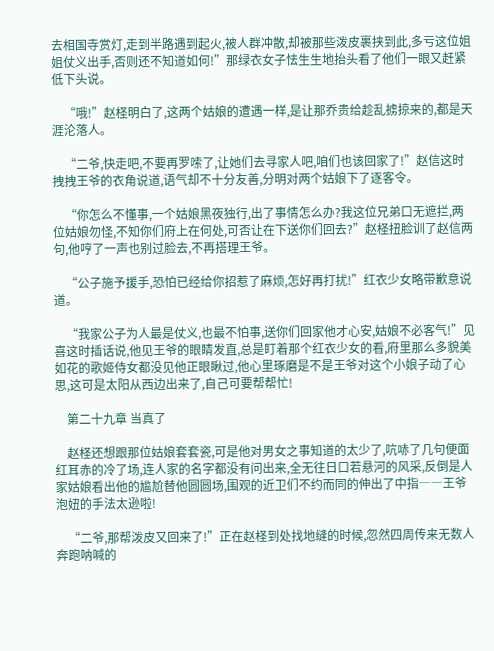去相国寺赏灯,走到半路遇到起火,被人群冲散,却被那些泼皮裹挟到此,多亏这位姐姐仗义出手,否则还不知道如何!”那绿衣女子怯生生地抬头看了他们一眼又赶紧低下头说。

    “哦!”赵柽明白了,这两个姑娘的遭遇一样,是让那乔贵给趁乱掳掠来的,都是天涯沦落人。

    “二爷,快走吧,不要再罗嗦了,让她们去寻家人吧,咱们也该回家了!”赵信这时拽拽王爷的衣角说道,语气却不十分友善,分明对两个姑娘下了逐客令。

    “你怎么不懂事,一个姑娘黑夜独行,出了事情怎么办?我这位兄弟口无遮拦,两位姑娘勿怪,不知你们府上在何处,可否让在下送你们回去?”赵柽扭脸训了赵信两句,他哼了一声也别过脸去,不再搭理王爷。

    “公子施予援手,恐怕已经给你招惹了麻烦,怎好再打扰!”红衣少女略带歉意说道。

    “我家公子为人最是仗义,也最不怕事,送你们回家他才心安,姑娘不必客气!”见喜这时插话说,他见王爷的眼睛发直,总是盯着那个红衣少女的看,府里那么多貌美如花的歌姬侍女都没见他正眼瞅过,他心里琢磨是不是王爷对这个小娘子动了心思,这可是太阳从西边出来了,自己可要帮帮忙!

    第二十九章 当真了

    赵柽还想跟那位姑娘套套瓷,可是他对男女之事知道的太少了,吭哧了几句便面红耳赤的冷了场,连人家的名字都没有问出来,全无往日口若悬河的风采,反倒是人家姑娘看出他的尴尬替他圆圆场,围观的近卫们不约而同的伸出了中指――王爷泡妞的手法太逊啦!

    “二爷,那帮泼皮又回来了!”正在赵柽到处找地缝的时候,忽然四周传来无数人奔跑呐喊的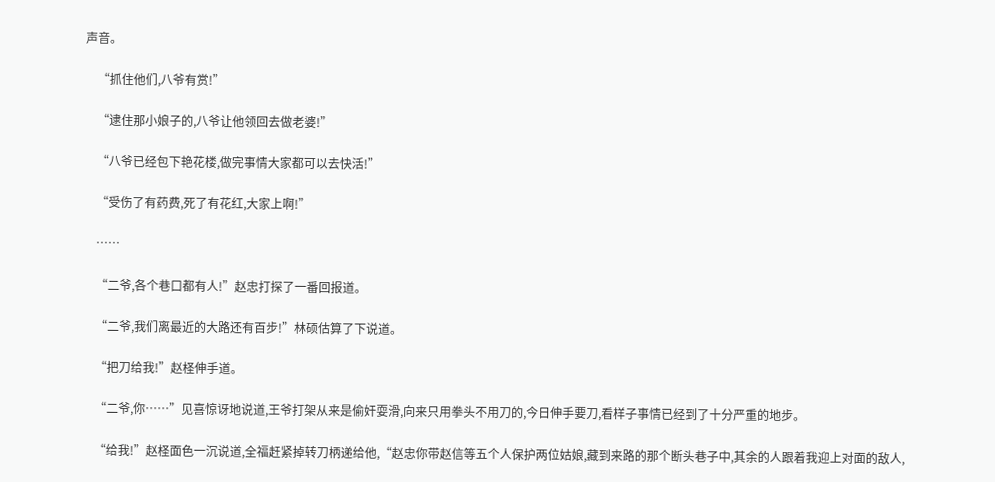声音。

    “抓住他们,八爷有赏!”

    “逮住那小娘子的,八爷让他领回去做老婆!”

    “八爷已经包下艳花楼,做完事情大家都可以去快活!”

    “受伤了有药费,死了有花红,大家上啊!”

    ……

    “二爷,各个巷口都有人!”赵忠打探了一番回报道。

    “二爷,我们离最近的大路还有百步!”林硕估算了下说道。

    “把刀给我!”赵柽伸手道。

    “二爷,你……”见喜惊讶地说道,王爷打架从来是偷奸耍滑,向来只用拳头不用刀的,今日伸手要刀,看样子事情已经到了十分严重的地步。

    “给我!”赵柽面色一沉说道,全福赶紧掉转刀柄递给他,“赵忠你带赵信等五个人保护两位姑娘,藏到来路的那个断头巷子中,其余的人跟着我迎上对面的敌人,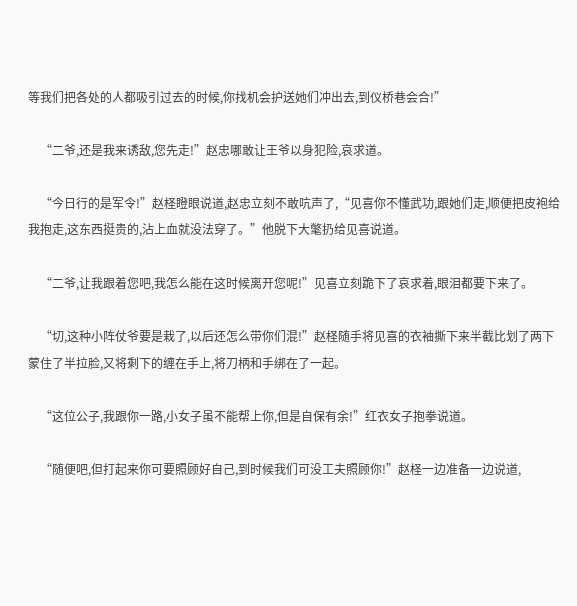等我们把各处的人都吸引过去的时候,你找机会护送她们冲出去,到仪桥巷会合!”

    “二爷,还是我来诱敌,您先走!”赵忠哪敢让王爷以身犯险,哀求道。

    “今日行的是军令!”赵柽瞪眼说道,赵忠立刻不敢吭声了,“见喜你不懂武功,跟她们走,顺便把皮袍给我抱走,这东西挺贵的,沾上血就没法穿了。”他脱下大氅扔给见喜说道。

    “二爷,让我跟着您吧,我怎么能在这时候离开您呢!”见喜立刻跪下了哀求着,眼泪都要下来了。

    “切,这种小阵仗爷要是栽了,以后还怎么带你们混!”赵柽随手将见喜的衣袖撕下来半截比划了两下蒙住了半拉脸,又将剩下的缠在手上,将刀柄和手绑在了一起。

    “这位公子,我跟你一路,小女子虽不能帮上你,但是自保有余!”红衣女子抱拳说道。

    “随便吧,但打起来你可要照顾好自己,到时候我们可没工夫照顾你!”赵柽一边准备一边说道,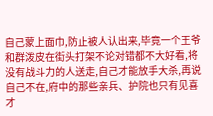自己蒙上面巾,防止被人认出来,毕竟一个王爷和群泼皮在街头打架不论对错都不大好看,将没有战斗力的人送走,自己才能放手大杀,再说自己不在,府中的那些亲兵、护院也只有见喜才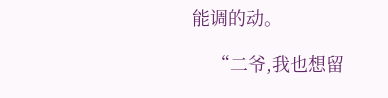能调的动。

    “二爷,我也想留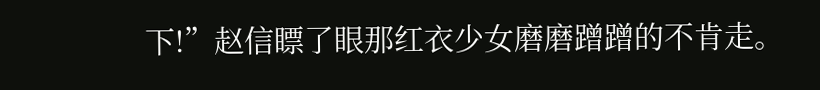下!”赵信瞟了眼那红衣少女磨磨蹭蹭的不肯走。